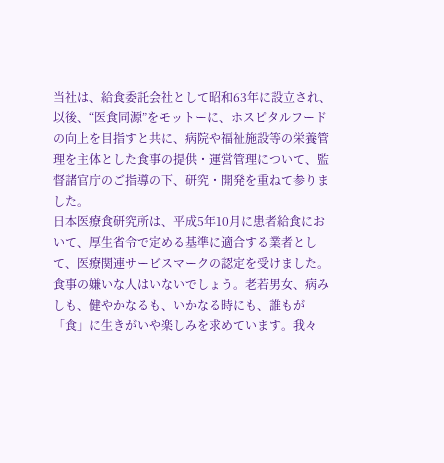当社は、給食委託会社として昭和63年に設立され、以後、“医食同源”をモットーに、ホスピタルフードの向上を目指すと共に、病院や福祉施設等の栄養管理を主体とした食事の提供・運営管理について、監督諸官庁のご指導の下、研究・開発を重ねて参りました。
日本医療食研究所は、平成5年10月に患者給食において、厚生省令で定める基準に適合する業者として、医療関連サービスマークの認定を受けました。
食事の嫌いな人はいないでしょう。老若男女、病みしも、健やかなるも、いかなる時にも、誰もが「食」に生きがいや楽しみを求めています。我々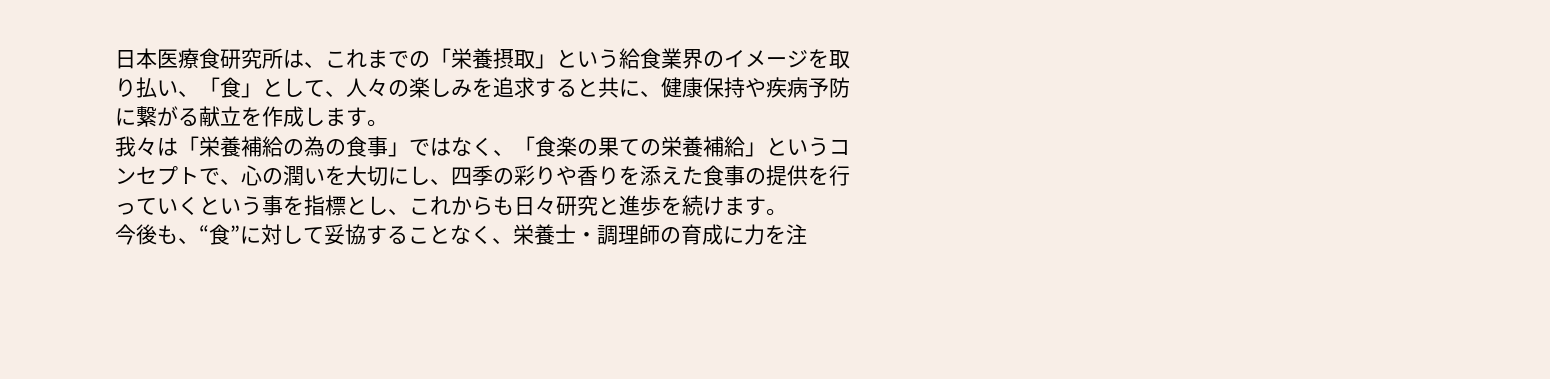日本医療食研究所は、これまでの「栄養摂取」という給食業界のイメージを取り払い、「食」として、人々の楽しみを追求すると共に、健康保持や疾病予防に繋がる献立を作成します。
我々は「栄養補給の為の食事」ではなく、「食楽の果ての栄養補給」というコンセプトで、心の潤いを大切にし、四季の彩りや香りを添えた食事の提供を行っていくという事を指標とし、これからも日々研究と進歩を続けます。
今後も、“食”に対して妥協することなく、栄養士・調理師の育成に力を注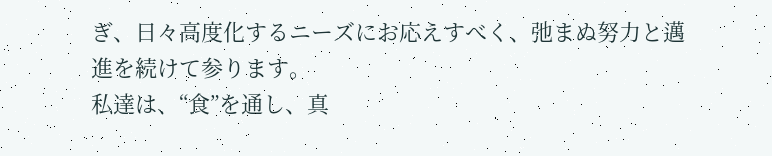ぎ、日々高度化するニーズにお応えすべく、弛まぬ努力と邁進を続けて参ります。
私達は、“食”を通し、真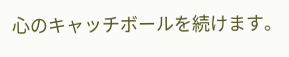心のキャッチボールを続けます。